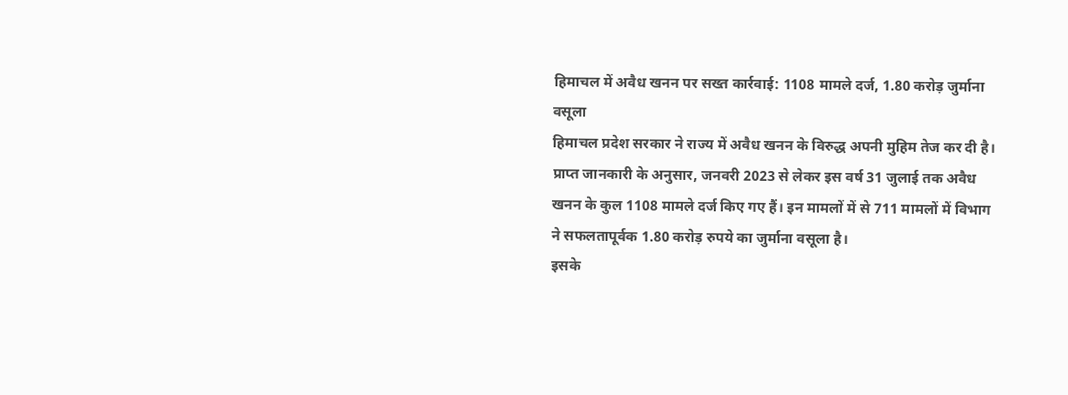हिमाचल में अवैध खनन पर सख्त कार्रवाई: 1108 मामले दर्ज, 1.80 करोड़ जुर्माना वसूला
हिमाचल प्रदेश सरकार ने राज्य में अवैध खनन के विरुद्ध अपनी मुहिम तेज कर दी है। प्राप्त जानकारी के अनुसार, जनवरी 2023 से लेकर इस वर्ष 31 जुलाई तक अवैध खनन के कुल 1108 मामले दर्ज किए गए हैं। इन मामलों में से 711 मामलों में विभाग ने सफलतापूर्वक 1.80 करोड़ रुपये का जुर्माना वसूला है।
इसके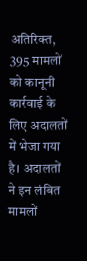अतिरिक्त, 395 मामलों को कानूनी कार्रवाई के लिए अदालतों में भेजा गया है। अदालतों ने इन लंबित मामलों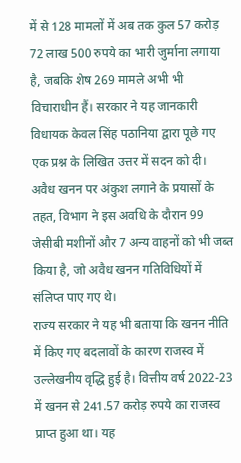में से 128 मामलों में अब तक कुल 57 करोड़ 72 लाख 500 रुपये का भारी जुर्माना लगाया है, जबकि शेष 269 मामले अभी भी विचाराधीन हैं। सरकार ने यह जानकारी विधायक केवल सिंह पठानिया द्वारा पूछे गए एक प्रश्न के लिखित उत्तर में सदन को दी।
अवैध खनन पर अंकुश लगाने के प्रयासों के तहत, विभाग ने इस अवधि के दौरान 99 जेसीबी मशीनों और 7 अन्य वाहनों को भी जब्त किया है, जो अवैध खनन गतिविधियों में संलिप्त पाए गए थे।
राज्य सरकार ने यह भी बताया कि खनन नीति में किए गए बदलावों के कारण राजस्व में उल्लेखनीय वृद्धि हुई है। वित्तीय वर्ष 2022-23 में खनन से 241.57 करोड़ रुपये का राजस्व प्राप्त हुआ था। यह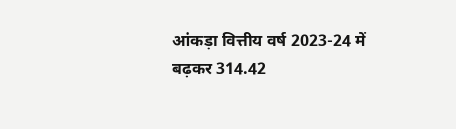आंकड़ा वित्तीय वर्ष 2023-24 में बढ़कर 314.42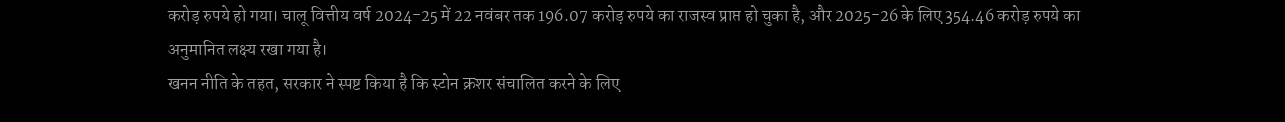करोड़ रुपये हो गया। चालू वित्तीय वर्ष 2024-25 में 22 नवंबर तक 196.07 करोड़ रुपये का राजस्व प्राप्त हो चुका है, और 2025-26 के लिए 354.46 करोड़ रुपये का अनुमानित लक्ष्य रखा गया है।
खनन नीति के तहत, सरकार ने स्पष्ट किया है कि स्टोन क्रशर संचालित करने के लिए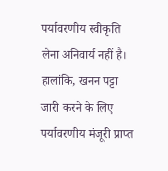पर्यावरणीय स्वीकृति लेना अनिवार्य नहीं है। हालांकि, खनन पट्टा जारी करने के लिए पर्यावरणीय मंजूरी प्राप्त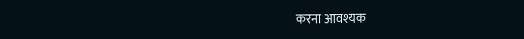करना आवश्यक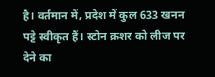है। वर्तमान में, प्रदेश में कुल 633 खनन पट्टे स्वीकृत हैं। स्टोन क्रशर को लीज पर देने का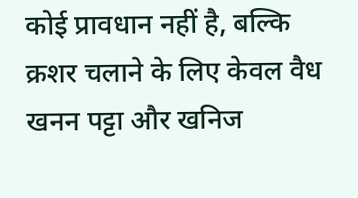कोई प्रावधान नहीं है, बल्कि क्रशर चलाने के लिए केवल वैध खनन पट्टा और खनिज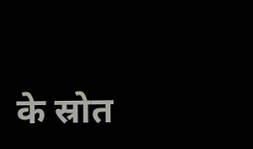के स्रोत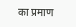का प्रमाण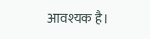आवश्यक है।